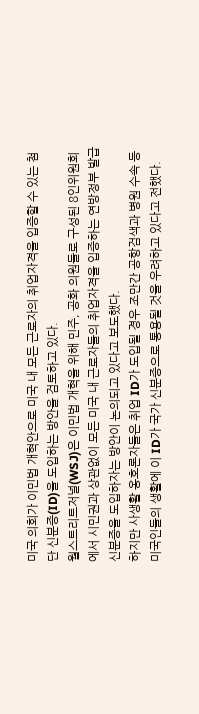미국 의회가 이민법 개혁안으로 미국 내 모든 근로자의 취업자격을 입증할 수 있는 첨단 신분증(ID)을 도입하는 방안을 검토하고 있다.
월스트리트저널(WSJ)은 이민법 개혁을 위해 민주, 공화 의원들로 구성된 8인위원회에서 시민권과 상관없이 모든 미국 내 근로자들의 취업자격을 입증하는 연방정부 발급 신분증을 도입하자는 방안이 논의되고 있다고 보도했다.
하지만 사생활 옹호론자들은 취업 ID가 도입될 경우 조만간 공항검색과 병원 수속 등 미국인들의 생활에 이 ID가 국가 신분증으로 통용될 것을 우려하고 있다고 전했다.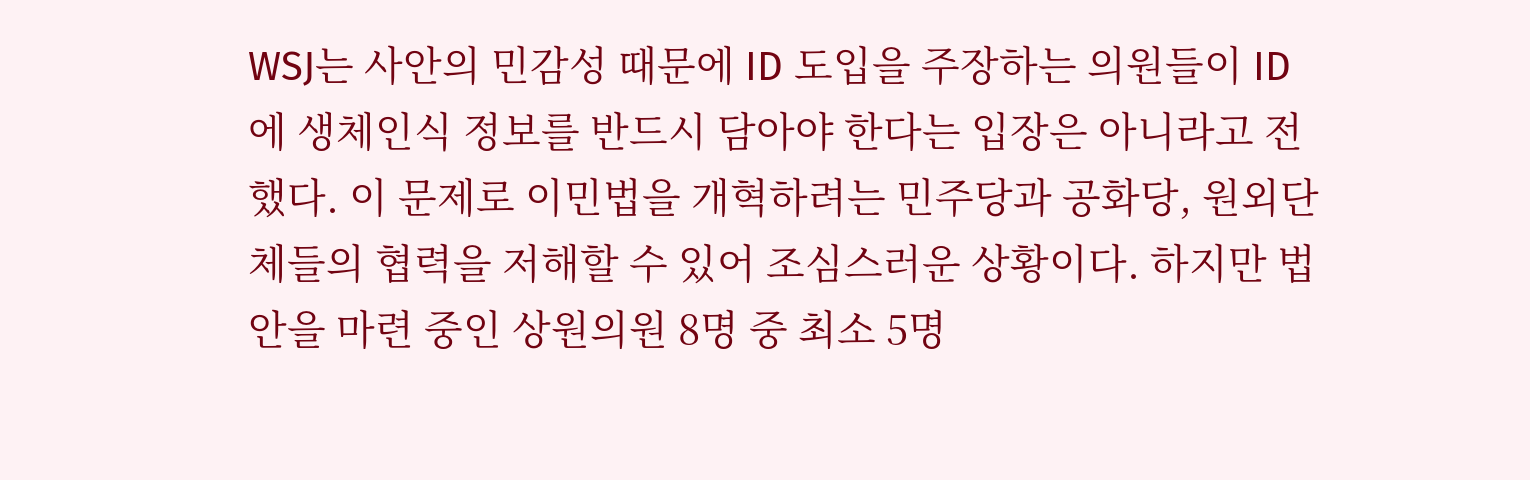WSJ는 사안의 민감성 때문에 ID 도입을 주장하는 의원들이 ID에 생체인식 정보를 반드시 담아야 한다는 입장은 아니라고 전했다. 이 문제로 이민법을 개혁하려는 민주당과 공화당, 원외단체들의 협력을 저해할 수 있어 조심스러운 상황이다. 하지만 법안을 마련 중인 상원의원 8명 중 최소 5명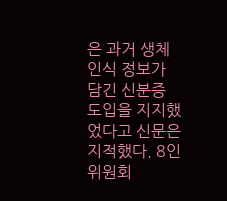은 과거 생체인식 정보가 담긴 신분증 도입을 지지했었다고 신문은 지적했다. 8인위원회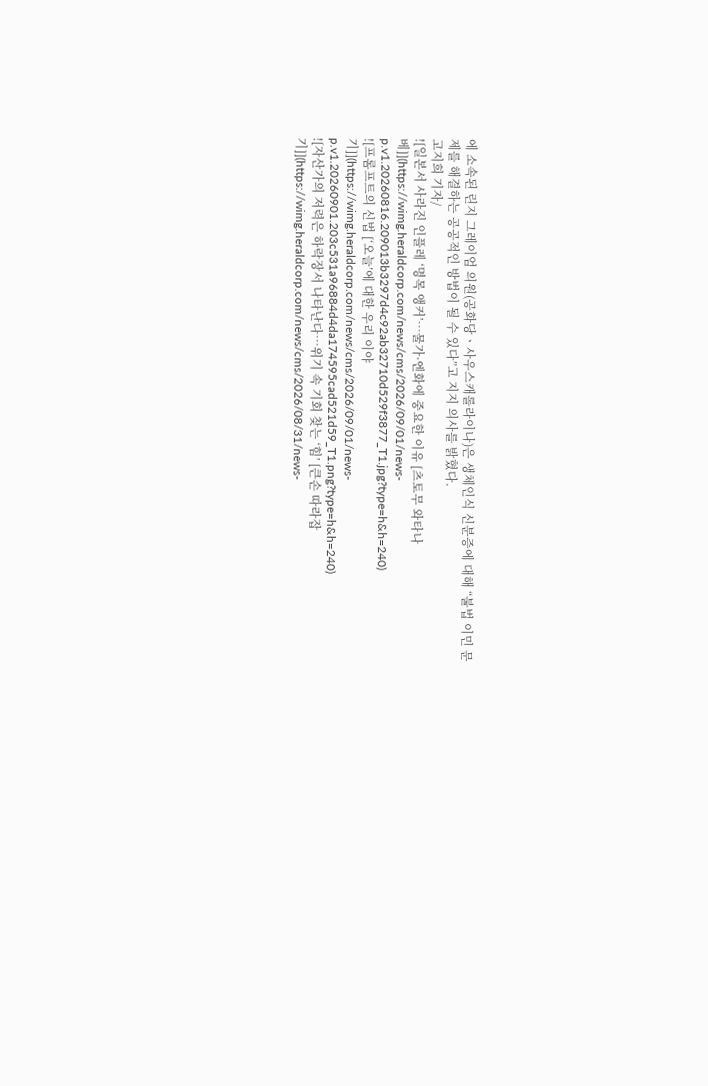에 소속된 린지 그레이엄 의원(공화당ㆍ사우스캐롤라이나)은 생체인식 신분증에 대해 “불법 이민 문제를 해결하는 공공적인 방법이 될 수 있다”고 지지 의사를 밝혔다.
고지희 기자/
![일본서 사라진 인플레 ‘명목 앵커’…물가·엔화에 중요한 이유 [츠토무 와타나베]](https://wimg.heraldcorp.com/news/cms/2026/09/01/news-p.v1.20260816.209013b3297d4c92ab32710d529f3877_T1.jpg?type=h&h=240)
![프롬프트의 신법 [‘오늘’에 대한 우리 이야기]](https://wimg.heraldcorp.com/news/cms/2026/09/01/news-p.v1.20260901.203c531a96884d4da174595cad521d59_T1.png?type=h&h=240)
![자산가의 저력은 하락장서 나타난다…위기 속 기회 찾는 ‘힘’ [큰손 따라잡기]](https://wimg.heraldcorp.com/news/cms/2026/08/31/news-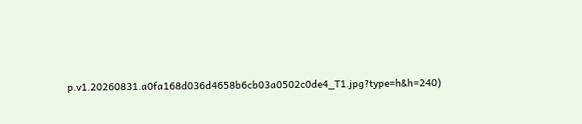p.v1.20260831.a0fa168d036d4658b6cb03a0502c0de4_T1.jpg?type=h&h=240)